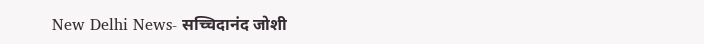New Delhi News- सच्चिदानंद जोशी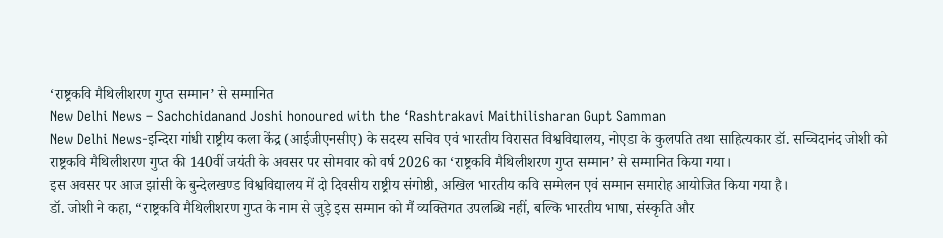‘राष्ट्रकवि मैथिलीशरण गुप्त सम्मान’ से सम्मानित
New Delhi News – Sachchidanand Joshi honoured with the ‘Rashtrakavi Maithilisharan Gupt Samman
New Delhi News-इन्दिरा गांधी राष्ट्रीय कला केंद्र (आईजीएनसीए) के सदस्य सचिव एवं भारतीय विरासत विश्वविद्यालय, नोएडा के कुलपति तथा साहित्यकार डॉ. सच्चिदानंद जोशी को राष्ट्रकवि मैथिलीशरण गुप्त की 140वीं जयंती के अवसर पर सोमवार को वर्ष 2026 का ‘राष्ट्रकवि मैथिलीशरण गुप्त सम्मान’ से सम्मानित किया गया।
इस अवसर पर आज झांसी के बुन्देलखण्ड विश्वविद्यालय में दो दिवसीय राष्ट्रीय संगोष्ठी, अखिल भारतीय कवि सम्मेलन एवं सम्मान समारोह आयोजित किया गया है।
डॉ. जोशी ने कहा, “राष्ट्रकवि मैथिलीशरण गुप्त के नाम से जुड़े इस सम्मान को मैं व्यक्तिगत उपलब्धि नहीं, बल्कि भारतीय भाषा, संस्कृति और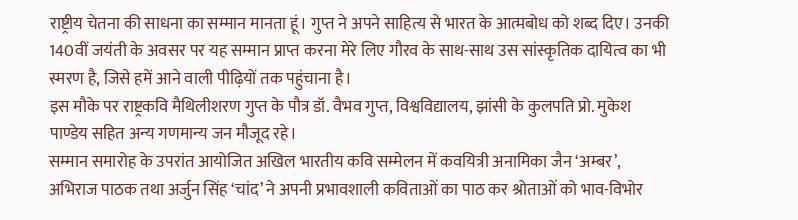राष्ट्रीय चेतना की साधना का सम्मान मानता हूं। गुप्त ने अपने साहित्य से भारत के आत्मबोध को शब्द दिए। उनकी 140वीं जयंती के अवसर पर यह सम्मान प्राप्त करना मेरे लिए गौरव के साथ-साथ उस सांस्कृतिक दायित्व का भी स्मरण है, जिसे हमें आने वाली पीढ़ियों तक पहुंचाना है।
इस मौके पर राष्ट्रकवि मैथिलीशरण गुप्त के पौत्र डॉ. वैभव गुप्त, विश्वविद्यालय, झांसी के कुलपति प्रो. मुकेश पाण्डेय सहित अन्य गणमान्य जन मौजूद रहे।
सम्मान समारोह के उपरांत आयोजित अखिल भारतीय कवि सम्मेलन में कवयित्री अनामिका जैन ‘अम्बर’, अभिराज पाठक तथा अर्जुन सिंह ‘चांद’ ने अपनी प्रभावशाली कविताओं का पाठ कर श्रोताओं को भाव-विभोर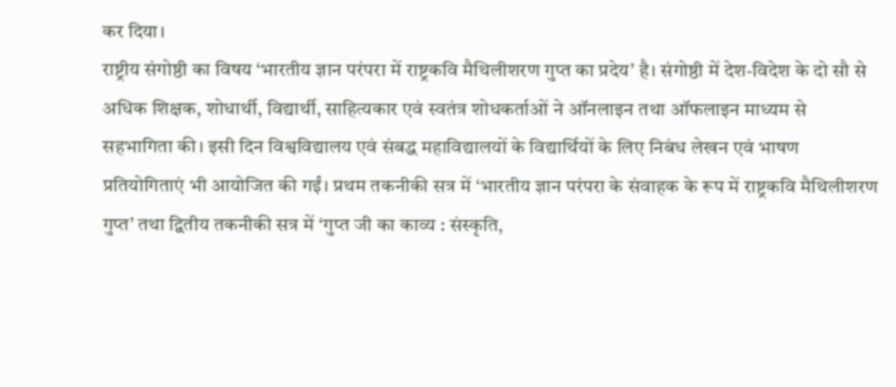कर दिया।
राष्ट्रीय संगोष्ठी का विषय ‘भारतीय ज्ञान परंपरा में राष्ट्रकवि मैथिलीशरण गुप्त का प्रदेय’ है। संगोष्ठी में देश-विदेश के दो सौ से अधिक शिक्षक, शोधार्थी, विद्यार्थी, साहित्यकार एवं स्वतंत्र शोधकर्ताओं ने ऑनलाइन तथा ऑफलाइन माध्यम से सहभागिता की। इसी दिन विश्वविद्यालय एवं संबद्ध महाविद्यालयों के विद्यार्थियों के लिए निबंध लेखन एवं भाषण प्रतियोगिताएं भी आयोजित की गईं। प्रथम तकनीकी सत्र में ‘भारतीय ज्ञान परंपरा के संवाहक के रूप में राष्ट्रकवि मैथिलीशरण गुप्त’ तथा द्वितीय तकनीकी सत्र में ‘गुप्त जी का काव्य : संस्कृति,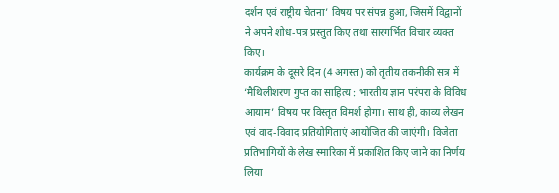दर्शन एवं राष्ट्रीय चेतना’ विषय पर संपन्न हुआ, जिसमें विद्वानों ने अपने शोध-पत्र प्रस्तुत किए तथा सारगर्भित विचार व्यक्त किए।
कार्यक्रम के दूसरे दिन (4 अगस्त) को तृतीय तकनीकी सत्र में ‘मैथिलीशरण गुप्त का साहित्य : भारतीय ज्ञान परंपरा के विविध आयाम’ विषय पर विस्तृत विमर्श होगा। साथ ही, काव्य लेखन एवं वाद-विवाद प्रतियोगिताएं आयोजित की जाएंगी। विजेता प्रतिभागियों के लेख स्मारिका में प्रकाशित किए जाने का निर्णय लिया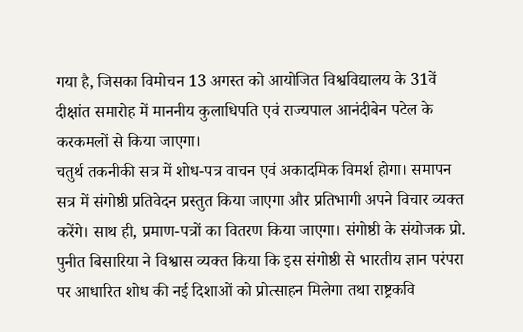गया है, जिसका विमोचन 13 अगस्त को आयोजित विश्वविद्यालय के 31वें दीक्षांत समारोह में माननीय कुलाधिपति एवं राज्यपाल आनंदीबेन पटेल के करकमलों से किया जाएगा।
चतुर्थ तकनीकी सत्र में शोध-पत्र वाचन एवं अकादमिक विमर्श होगा। समापन सत्र में संगोष्ठी प्रतिवेदन प्रस्तुत किया जाएगा और प्रतिभागी अपने विचार व्यक्त करेंगे। साथ ही, प्रमाण-पत्रों का वितरण किया जाएगा। संगोष्ठी के संयोजक प्रो. पुनीत बिसारिया ने विश्वास व्यक्त किया कि इस संगोष्ठी से भारतीय ज्ञान परंपरा पर आधारित शोध की नई दिशाओं को प्रोत्साहन मिलेगा तथा राष्ट्रकवि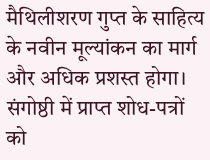मैथिलीशरण गुप्त के साहित्य के नवीन मूल्यांकन का मार्ग और अधिक प्रशस्त होगा। संगोष्ठी में प्राप्त शोध-पत्रों को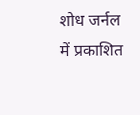शोध जर्नल में प्रकाशित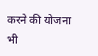करने की योजना भी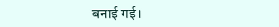बनाई गई।